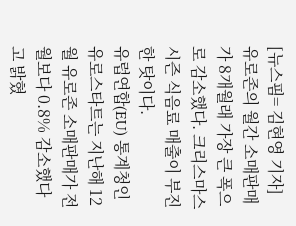[뉴스핌= 김현영 기자] 유로존의 월간 소매판매가 8개월래 가장 큰 폭으로 감소했다. 크리스마스 시즌 식음료 매출이 부진한 탓이다.
유럽연합(EU) 통계청인 유로스타트는 지난해 12월 유로존 소매판매가 전월보다 0.8% 감소했다고 밝혔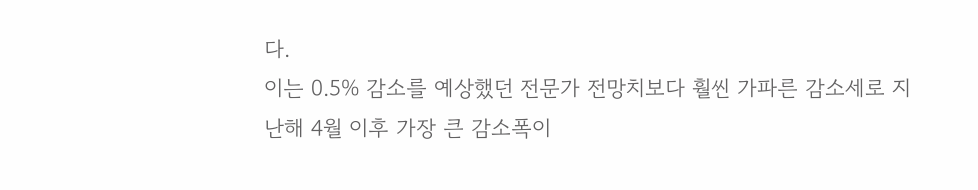다.
이는 0.5% 감소를 예상했던 전문가 전망치보다 훨씬 가파른 감소세로 지난해 4월 이후 가장 큰 감소폭이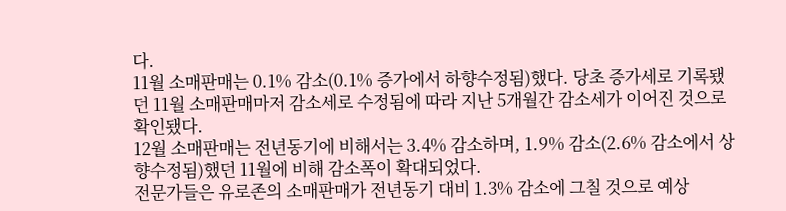다.
11월 소매판매는 0.1% 감소(0.1% 증가에서 하향수정됨)했다. 당초 증가세로 기록됐던 11월 소매판매마저 감소세로 수정됨에 따라 지난 5개월간 감소세가 이어진 것으로 확인됐다.
12월 소매판매는 전년동기에 비해서는 3.4% 감소하며, 1.9% 감소(2.6% 감소에서 상향수정됨)했던 11월에 비해 감소폭이 확대되었다.
전문가들은 유로존의 소매판매가 전년동기 대비 1.3% 감소에 그칠 것으로 예상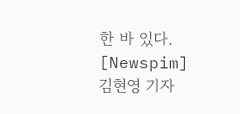한 바 있다.
[Newspim] 김현영 기자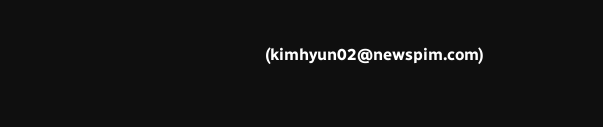(kimhyun02@newspim.com)